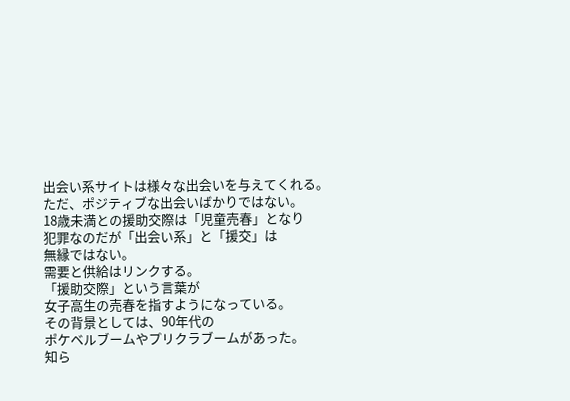出会い系サイトは様々な出会いを与えてくれる。ただ、ポジティブな出会いばかりではない。
18歳未満との援助交際は「児童売春」となり
犯罪なのだが「出会い系」と「援交」は
無縁ではない。
需要と供給はリンクする。
「援助交際」という言葉が
女子高生の売春を指すようになっている。
その背景としては、90年代の
ポケベルブームやプリクラブームがあった。
知ら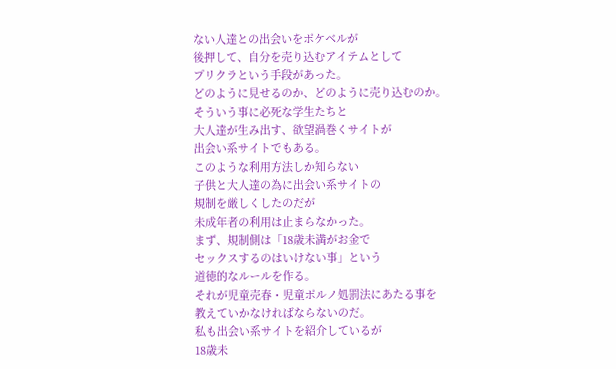ない人達との出会いをポケベルが
後押して、自分を売り込むアイテムとして
プリクラという手段があった。
どのように見せるのか、どのように売り込むのか。
そういう事に必死な学生たちと
大人達が生み出す、欲望渦巻くサイトが
出会い系サイトでもある。
このような利用方法しか知らない
子供と大人達の為に出会い系サイトの
規制を厳しくしたのだが
未成年者の利用は止まらなかった。
まず、規制側は「18歳未満がお金で
セックスするのはいけない事」という
道徳的なルールを作る。
それが児童売春・児童ポルノ処罰法にあたる事を
教えていかなければならないのだ。
私も出会い系サイトを紹介しているが
18歳未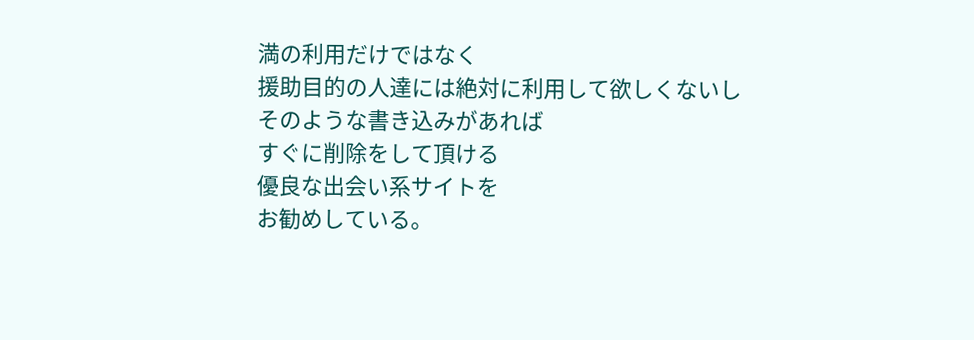満の利用だけではなく
援助目的の人達には絶対に利用して欲しくないし
そのような書き込みがあれば
すぐに削除をして頂ける
優良な出会い系サイトを
お勧めしている。